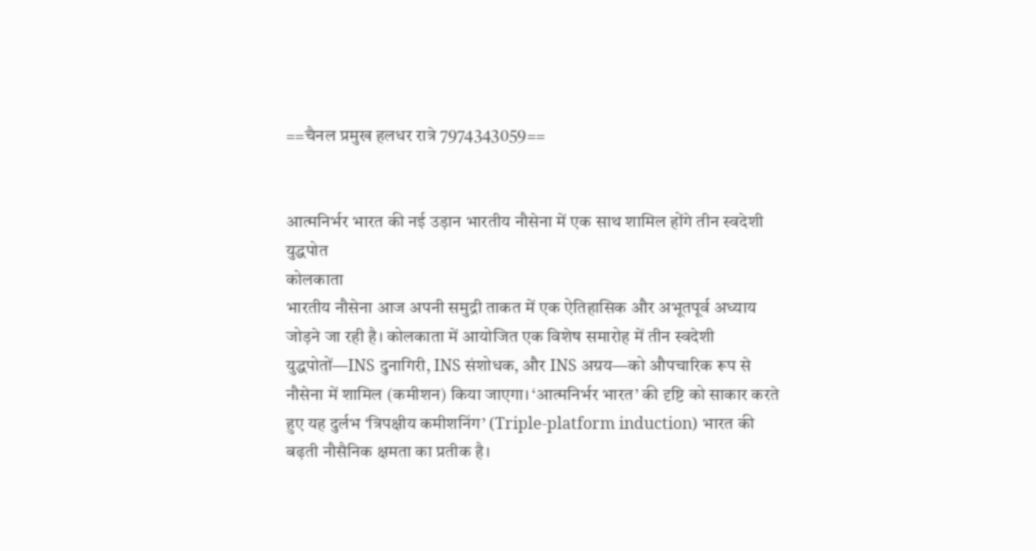==चैनल प्रमुख हलधर रात्रे 7974343059==


आत्मनिर्भर भारत की नई उड़ान भारतीय नौसेना में एक साथ शामिल होंगे तीन स्वदेशी युद्धपोत
कोलकाता
भारतीय नौसेना आज अपनी समुद्री ताकत में एक ऐतिहासिक और अभूतपूर्व अध्याय जोड़ने जा रही है। कोलकाता में आयोजित एक विशेष समारोह में तीन स्वदेशी युद्धपोतों—INS दुनागिरी, INS संशोधक, और INS अग्रय—को औपचारिक रूप से नौसेना में शामिल (कमीशन) किया जाएगा। ‘आत्मनिर्भर भारत’ की दृष्टि को साकार करते हुए यह दुर्लभ ‘त्रिपक्षीय कमीशनिंग’ (Triple-platform induction) भारत की बढ़ती नौसैनिक क्षमता का प्रतीक है।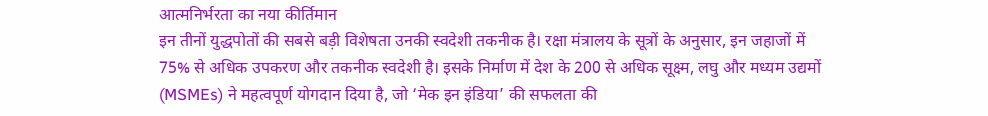आत्मनिर्भरता का नया कीर्तिमान
इन तीनों युद्धपोतों की सबसे बड़ी विशेषता उनकी स्वदेशी तकनीक है। रक्षा मंत्रालय के सूत्रों के अनुसार, इन जहाजों में 75% से अधिक उपकरण और तकनीक स्वदेशी है। इसके निर्माण में देश के 200 से अधिक सूक्ष्म, लघु और मध्यम उद्यमों (MSMEs) ने महत्वपूर्ण योगदान दिया है, जो ‘मेक इन इंडिया’ की सफलता की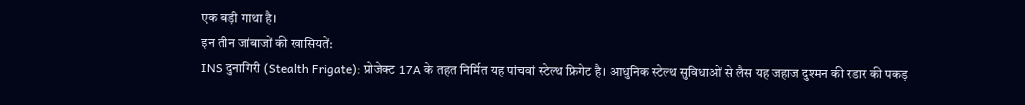एक बड़ी गाथा है।
इन तीन जांबाजों की खासियतें:
INS दुनागिरी (Stealth Frigate): प्रोजेक्ट 17A के तहत निर्मित यह पांचवां स्टेल्थ फ्रिगेट है। आधुनिक स्टेल्थ सुविधाओं से लैस यह जहाज दुश्मन की रडार की पकड़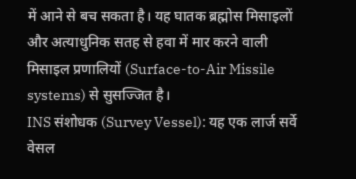में आने से बच सकता है। यह घातक ब्रह्मोस मिसाइलों और अत्याधुनिक सतह से हवा में मार करने वाली मिसाइल प्रणालियों (Surface-to-Air Missile systems) से सुसज्जित है।
INS संशोधक (Survey Vessel): यह एक लार्ज सर्वे वेसल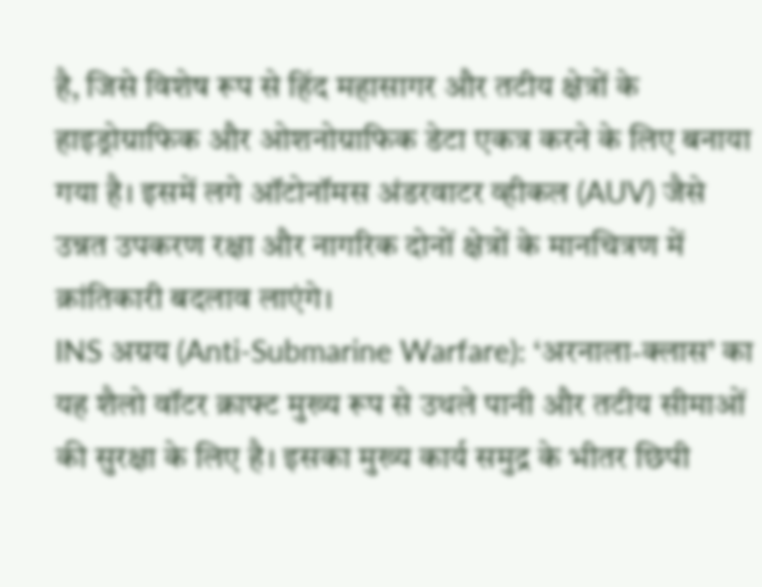है, जिसे विशेष रूप से हिंद महासागर और तटीय क्षेत्रों के हाइड्रोग्राफिक और ओशनोग्राफिक डेटा एकत्र करने के लिए बनाया गया है। इसमें लगे ऑटोनॉमस अंडरवाटर व्हीकल (AUV) जैसे उन्नत उपकरण रक्षा और नागरिक दोनों क्षेत्रों के मानचित्रण में क्रांतिकारी बदलाव लाएंगे।
INS अग्रय (Anti-Submarine Warfare): ‘अरनाला-क्लास’ का यह शैलो वॉटर क्राफ्ट मुख्य रूप से उथले पानी और तटीय सीमाओं की सुरक्षा के लिए है। इसका मुख्य कार्य समुद्र के भीतर छिपी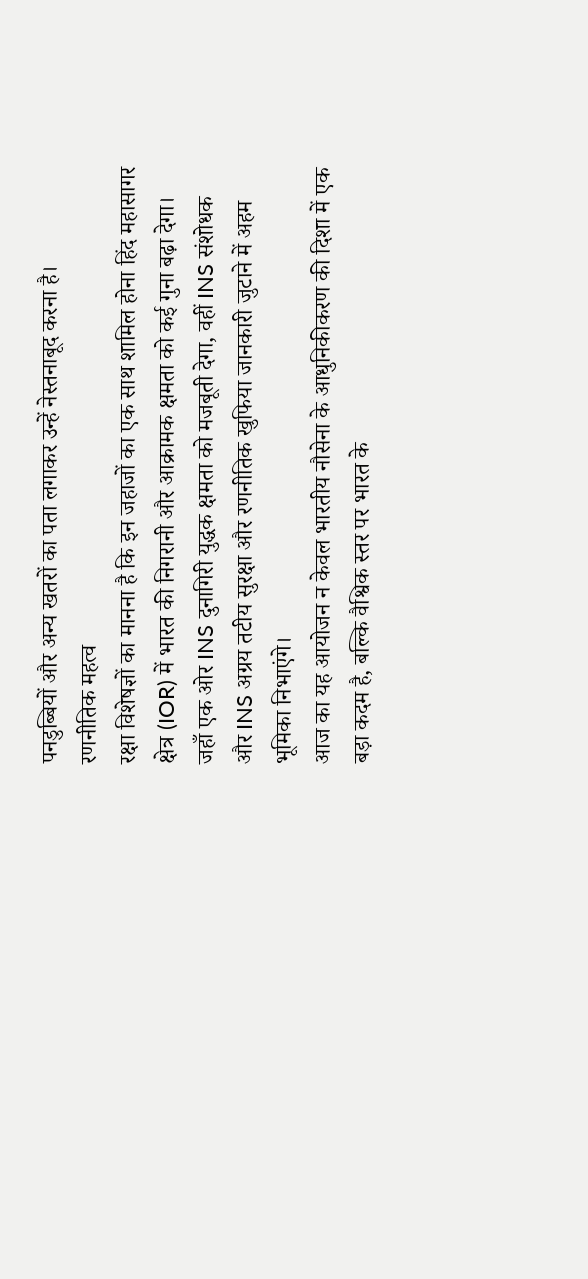पनडुब्बियों और अन्य खतरों का पता लगाकर उन्हें नेस्तनाबूद करना है।
रणनीतिक महत्व
रक्षा विशेषज्ञों का मानना है कि इन जहाजों का एक साथ शामिल होना हिंद महासागर क्षेत्र (IOR) में भारत की निगरानी और आक्रामक क्षमता को कई गुना बढ़ा देगा। जहाँ एक ओर INS दुनागिरी युद्धक क्षमता को मजबूती देगा, वहीं INS संशोधक और INS अग्रय तटीय सुरक्षा और रणनीतिक खुफिया जानकारी जुटाने में अहम भूमिका निभाएंगे।
आज का यह आयोजन न केवल भारतीय नौसेना के आधुनिकीकरण की दिशा में एक बड़ा कदम है, बल्कि वैश्विक स्तर पर भारत के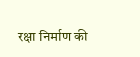रक्षा निर्माण की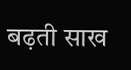बढ़ती साख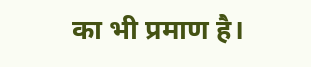का भी प्रमाण है।